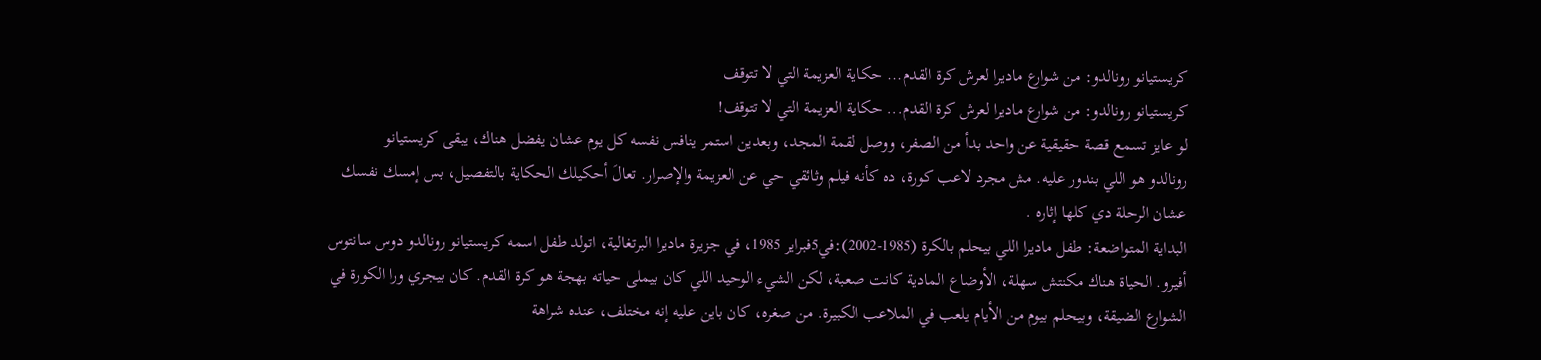كريستيانو رونالدو: من شوارع ماديرا لعرش كرة القدم... حكاية العزيمة التي لا تتوقف
كريستيانو رونالدو: من شوارع ماديرا لعرش كرة القدم... حكاية العزيمة التي لا تتوقف!
لو عايز تسمع قصة حقيقية عن واحد بدأ من الصفر، ووصل لقمة المجد، وبعدين استمر ينافس نفسه كل يوم عشان يفضل هناك، يبقى كريستيانو
رونالدو هو اللي بندور عليه. مش مجرد لاعب كورة، ده كأنه فيلم وثائقي حي عن العزيمة والإصرار. تعالَ أحكيلك الحكاية بالتفصيل، بس إمسك نفسك عشان الرحلة دي كلها إثاره .
البداية المتواضعة: طفل ماديرا اللي بيحلم بالكرة (1985-2002):في5فبراير 1985، في جزيرة ماديرا البرتغالية، اتولد طفل اسمه كريستيانو رونالدو دوس سانتوس أفيرو. الحياة هناك مكنتش سهلة، الأوضاع المادية كانت صعبة، لكن الشيء الوحيد اللي كان بيملى حياته بهجة هو كرة القدم. كان بيجري ورا الكورة في الشوارع الضيقة، وبيحلم بيوم من الأيام يلعب في الملاعب الكبيرة. من صغره، كان باين عليه إنه مختلف، عنده شراهة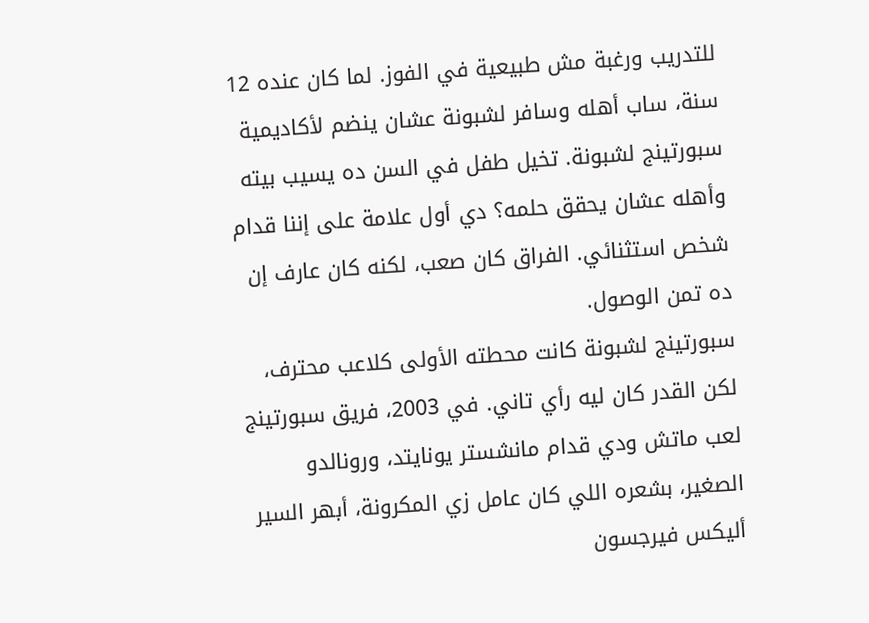للتدريب ورغبة مش طبيعية في الفوز. لما كان عنده 12 سنة، ساب أهله وسافر لشبونة عشان ينضم لأكاديمية سبورتينج لشبونة. تخيل طفل في السن ده يسيب بيته وأهله عشان يحقق حلمه؟ دي أول علامة على إننا قدام شخص استثنائي. الفراق كان صعب، لكنه كان عارف إن ده تمن الوصول.
سبورتينج لشبونة كانت محطته الأولى كلاعب محترف، لكن القدر كان ليه رأي تاني. في 2003، فريق سبورتينج لعب ماتش ودي قدام مانشستر يونايتد، ورونالدو الصغير، بشعره اللي كان عامل زي المكرونة، أبهر السير أليكس فيرجسون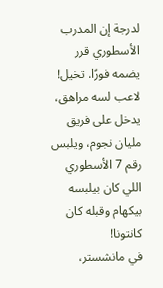لدرجة إن المدرب الأسطوري قرر يضمه فورًا. تخيل! لاعب لسه مراهق، يدخل على فريق مليان نجوم، ويلبس رقم 7 الأسطوري اللي كان بيلبسه بيكهام وقبله كان كانتونا!
في مانشستر،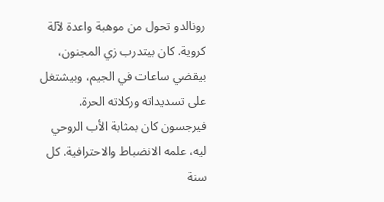رونالدو تحول من موهبة واعدة لآلة كروية. كان بيتدرب زي المجنون، بيقضي ساعات في الجيم، وبيشتغل على تسديداته وركلاته الحرة. فيرجسون كان بمثابة الأب الروحي ليه، علمه الانضباط والاحترافية. كل سنة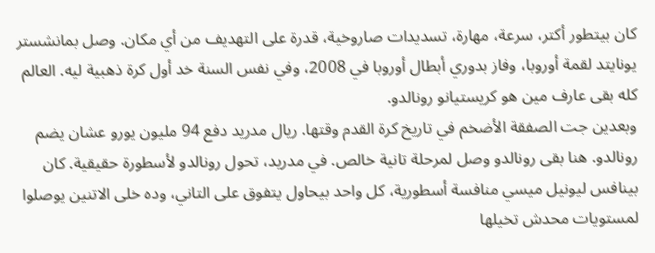كان بيتطور أكتر، سرعة، مهارة، تسديدات صاروخية، قدرة على التهديف من أي مكان. وصل بمانشستر يونايتد لقمة أوروبا، وفاز بدوري أبطال أوروبا في 2008، وفي نفس السنة خد أول كرة ذهبية ليه. العالم كله بقى عارف مين هو كريستيانو رونالدو.
وبعدين جت الصفقة الأضخم في تاريخ كرة القدم وقتها. ريال مدريد دفع 94 مليون يورو عشان يضم رونالدو. هنا بقى رونالدو وصل لمرحلة تانية خالص. في مدريد، تحول رونالدو لأسطورة حقيقية. كان بينافس ليونيل ميسي منافسة أسطورية، كل واحد بيحاول يتفوق على التاني، وده خلى الاتنين يوصلوا لمستويات محدش تخيلها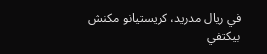في ريال مدريد، كريستيانو مكنش بيكتفي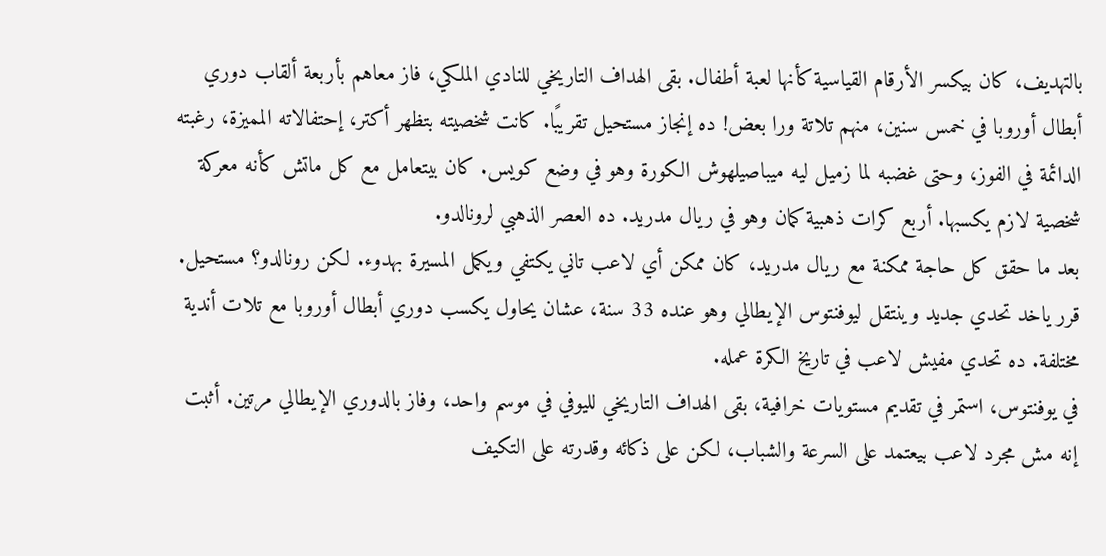بالتهديف، كان بيكسر الأرقام القياسية كأنها لعبة أطفال. بقى الهداف التاريخي للنادي الملكي، فاز معاهم بأربعة ألقاب دوري أبطال أوروبا في خمس سنين، منهم تلاتة ورا بعض! ده إنجاز مستحيل تقريبًا. كانت شخصيته بتظهر أكتر، إحتفالاته المميزة، رغبته الدائمة في الفوز، وحتى غضبه لما زميل ليه ميباصيلهوش الكورة وهو في وضع كويس. كان بيتعامل مع كل ماتش كأنه معركة شخصية لازم يكسبها. أربع كرات ذهبية كمان وهو في ريال مدريد. ده العصر الذهبي لرونالدو.
بعد ما حقق كل حاجة ممكنة مع ريال مدريد، كان ممكن أي لاعب تاني يكتفي ويكمل المسيرة بهدوء. لكن رونالدو؟ مستحيل. قرر ياخد تحدي جديد وينتقل ليوفنتوس الإيطالي وهو عنده 33 سنة، عشان يحاول يكسب دوري أبطال أوروبا مع تلات أندية مختلفة. ده تحدي مفيش لاعب في تاريخ الكرة عمله.
في يوفنتوس، استمر في تقديم مستويات خرافية، بقى الهداف التاريخي لليوفي في موسم واحد، وفاز بالدوري الإيطالي مرتين. أثبت إنه مش مجرد لاعب بيعتمد على السرعة والشباب، لكن على ذكائه وقدرته على التكيف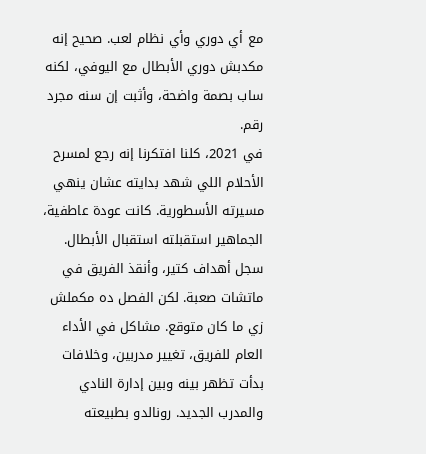مع أي دوري وأي نظام لعب. صحيح إنه مكدبش دوري الأبطال مع اليوفي، لكنه ساب بصمة واضحة، وأثبت إن سنه مجرد رقم.
في 2021، كلنا افتكرنا إنه رجع لمسرح الأحلام اللي شهد بدايته عشان ينهي مسيرته الأسطورية. كانت عودة عاطفية، الجماهير استقبلته استقبال الأبطال. سجل أهداف كتير، وأنقذ الفريق في ماتشات صعبة. لكن الفصل ده مكملش زي ما كان متوقع. مشاكل في الأداء العام للفريق، تغيير مدربين، وخلافات بدأت تظهر بينه وبين إدارة النادي والمدرب الجديد. رونالدو بطبيعته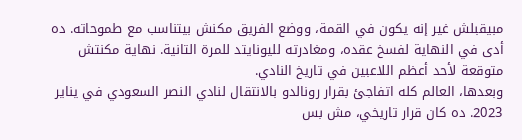مبيقبلش غير إنه يكون في القمة، ووضع الفريق مكنش بيتناسب مع طموحاته. ده أدى في النهاية لفسخ عقده، ومغادرته لليونايتد للمرة التانية. نهاية مكنتش متوقعة لأحد أعظم اللاعبين في تاريخ النادي.
وبعدها، العالم كله اتفاجئ بقرار رونالدو بالانتقال لنادي النصر السعودي في يناير 2023. ده كان قرار تاريخي، مش بس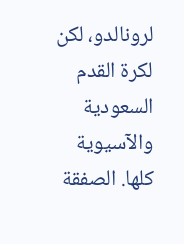لرونالدو، لكن لكرة القدم السعودية والآسيوية كلها. الصفقة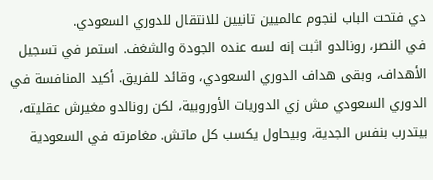دي فتحت الباب لنجوم عالميين تانيين للانتقال للدوري السعودي.
في النصر، رونالدو اثبت إنه لسه عنده الجودة والشغف. استمر في تسجيل الأهداف، وبقى هداف الدوري السعودي، وقائد للفريق. أكيد المنافسة في الدوري السعودي مش زي الدوريات الأوروبية، لكن رونالدو مغيرش عقليته، بيتدرب بنفس الجدية، وبيحاول يكسب كل ماتش. مغامرته في السعودية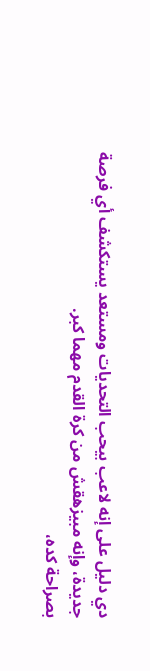دي دليل على إنه لاعب بيحب التحديات ومستعد يستكشف أي فرصة جديدة، وإنه مبيزهقش من كرة القدم مهما كبر.
بصراحة كده،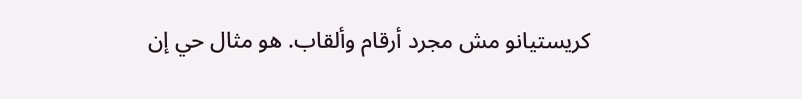كريستيانو مش مجرد أرقام وألقاب. هو مثال حي إن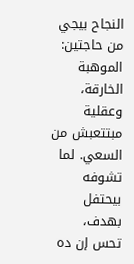النجاح بيجي من حاجتين: الموهبة الخارقة، وعقلية مبتتعبش من السعي. لما تشوفه بيحتفل بهدف، تحس إن ده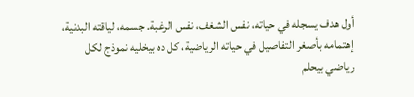أول هدف يسجله في حياته، نفس الشغف، نفس الرغبة. جسمه، لياقته البدنية، إهتمامه بأصغر التفاصيل في حياته الرياضية، كل ده بيخليه نموذج لكل رياضي بيحلم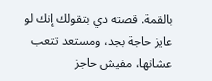بالقمة. قصته دي بتقولك إنك لو عايز حاجة بجد، ومستعد تتعب عشانها، مفيش حاجز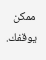ممكن يوقفك.